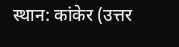स्थान: कांकेर (उत्तर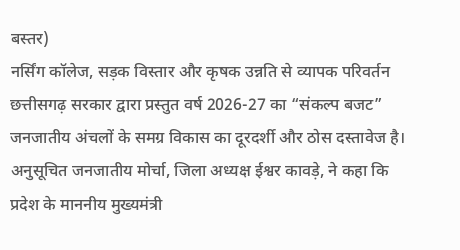बस्तर)
नर्सिंग कॉलेज, सड़क विस्तार और कृषक उन्नति से व्यापक परिवर्तन
छत्तीसगढ़ सरकार द्वारा प्रस्तुत वर्ष 2026-27 का “संकल्प बजट” जनजातीय अंचलों के समग्र विकास का दूरदर्शी और ठोस दस्तावेज है। अनुसूचित जनजातीय मोर्चा, जिला अध्यक्ष ईश्वर कावड़े, ने कहा कि प्रदेश के माननीय मुख्यमंत्री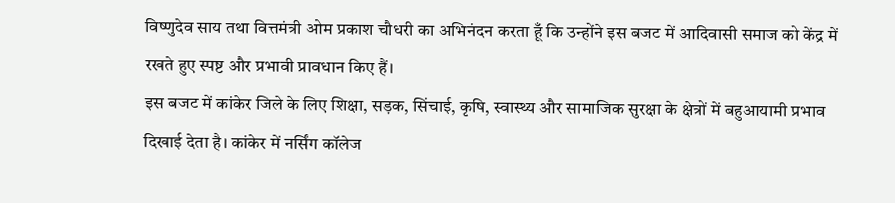विष्णुदेव साय तथा वित्तमंत्री ओम प्रकाश चौधरी का अभिनंदन करता हूँ कि उन्होंने इस बजट में आदिवासी समाज को केंद्र में रखते हुए स्पष्ट और प्रभावी प्रावधान किए हैं।
इस बजट में कांकेर जिले के लिए शिक्षा, सड़क, सिंचाई, कृषि, स्वास्थ्य और सामाजिक सुरक्षा के क्षेत्रों में बहुआयामी प्रभाव दिखाई देता है। कांकेर में नर्सिंग कॉलेज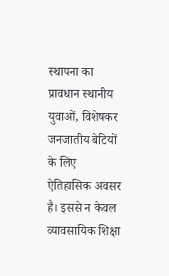स्थापना का प्रावधान स्थानीय युवाओं, विशेषकर जनजातीय बेटियों के लिए ऐतिहासिक अवसर है। इससे न केवल व्यावसायिक शिक्षा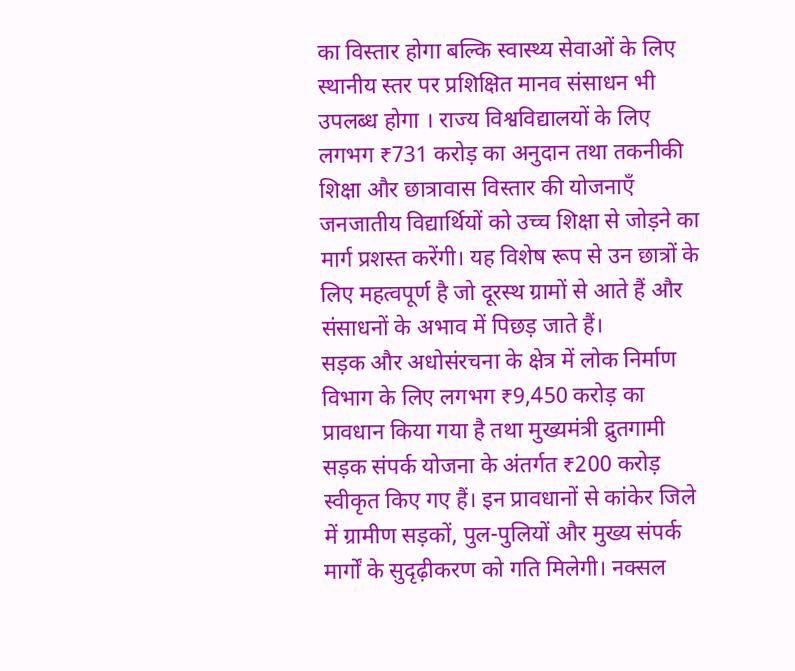का विस्तार होगा बल्कि स्वास्थ्य सेवाओं के लिए स्थानीय स्तर पर प्रशिक्षित मानव संसाधन भी उपलब्ध होगा । राज्य विश्वविद्यालयों के लिए लगभग ₹731 करोड़ का अनुदान तथा तकनीकी शिक्षा और छात्रावास विस्तार की योजनाएँ जनजातीय विद्यार्थियों को उच्च शिक्षा से जोड़ने का मार्ग प्रशस्त करेंगी। यह विशेष रूप से उन छात्रों के लिए महत्वपूर्ण है जो दूरस्थ ग्रामों से आते हैं और संसाधनों के अभाव में पिछड़ जाते हैं।
सड़क और अधोसंरचना के क्षेत्र में लोक निर्माण विभाग के लिए लगभग ₹9,450 करोड़ का प्रावधान किया गया है तथा मुख्यमंत्री द्रुतगामी सड़क संपर्क योजना के अंतर्गत ₹200 करोड़ स्वीकृत किए गए हैं। इन प्रावधानों से कांकेर जिले में ग्रामीण सड़कों, पुल-पुलियों और मुख्य संपर्क मार्गों के सुदृढ़ीकरण को गति मिलेगी। नक्सल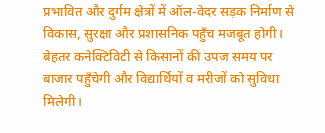प्रभावित और दुर्गम क्षेत्रों में ऑल-वेदर सड़क निर्माण से विकास, सुरक्षा और प्रशासनिक पहुँच मजबूत होगी। बेहतर कनेक्टिविटी से किसानों की उपज समय पर बाजार पहुँचेगी और विद्यार्थियों व मरीजों को सुविधा मिलेगी।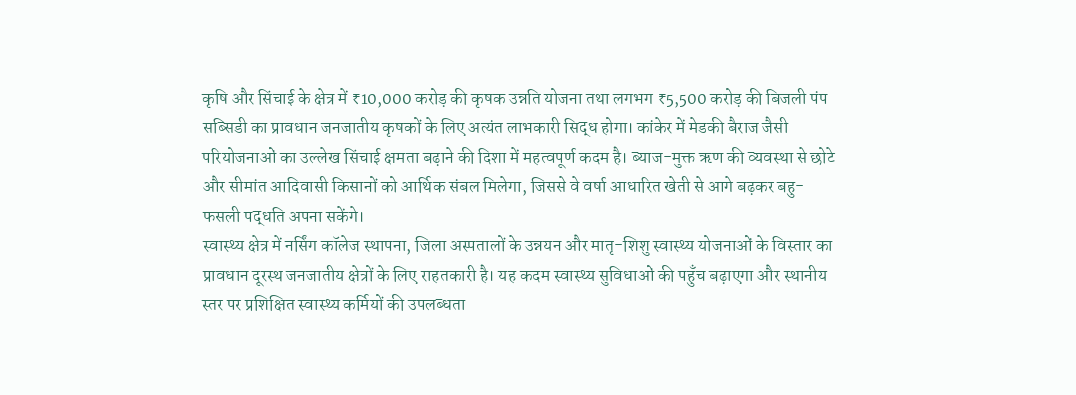कृषि और सिंचाई के क्षेत्र में ₹10,000 करोड़ की कृषक उन्नति योजना तथा लगभग ₹5,500 करोड़ की बिजली पंप सब्सिडी का प्रावधान जनजातीय कृषकों के लिए अत्यंत लाभकारी सिद्ध होगा। कांकेर में मेडकी बैराज जैसी परियोजनाओं का उल्लेख सिंचाई क्षमता बढ़ाने की दिशा में महत्वपूर्ण कदम है। ब्याज-मुक्त ऋण की व्यवस्था से छोटे और सीमांत आदिवासी किसानों को आर्थिक संबल मिलेगा, जिससे वे वर्षा आधारित खेती से आगे बढ़कर बहु-फसली पद्धति अपना सकेंगे।
स्वास्थ्य क्षेत्र में नर्सिंग कॉलेज स्थापना, जिला अस्पतालों के उन्नयन और मातृ-शिशु स्वास्थ्य योजनाओं के विस्तार का प्रावधान दूरस्थ जनजातीय क्षेत्रों के लिए राहतकारी है। यह कदम स्वास्थ्य सुविधाओं की पहुँच बढ़ाएगा और स्थानीय स्तर पर प्रशिक्षित स्वास्थ्य कर्मियों की उपलब्धता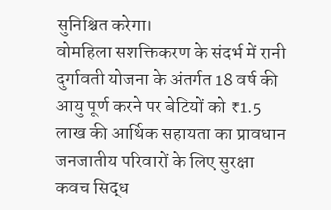सुनिश्चित करेगा।
वोमहिला सशक्तिकरण के संदर्भ में रानी दुर्गावती योजना के अंतर्गत 18 वर्ष की आयु पूर्ण करने पर बेटियों को ₹1.5 लाख की आर्थिक सहायता का प्रावधान जनजातीय परिवारों के लिए सुरक्षा कवच सिद्ध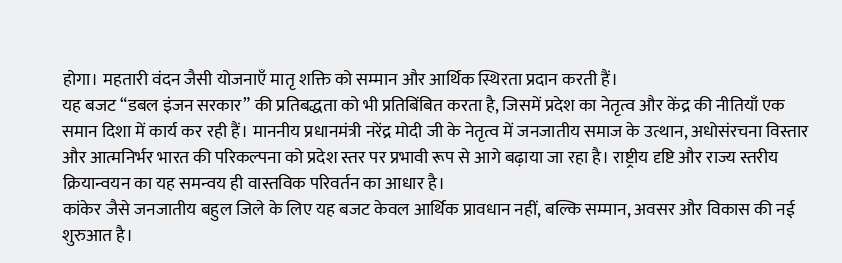होगा। महतारी वंदन जैसी योजनाएँ मातृ शक्ति को सम्मान और आर्थिक स्थिरता प्रदान करती हैं।
यह बजट “डबल इंजन सरकार” की प्रतिबद्धता को भी प्रतिबिंबित करता है, जिसमें प्रदेश का नेतृत्व और केंद्र की नीतियाँ एक समान दिशा में कार्य कर रही हैं। माननीय प्रधानमंत्री नरेंद्र मोदी जी के नेतृत्व में जनजातीय समाज के उत्थान, अधोसंरचना विस्तार और आत्मनिर्भर भारत की परिकल्पना को प्रदेश स्तर पर प्रभावी रूप से आगे बढ़ाया जा रहा है। राष्ट्रीय दृष्टि और राज्य स्तरीय क्रियान्वयन का यह समन्वय ही वास्तविक परिवर्तन का आधार है।
कांकेर जैसे जनजातीय बहुल जिले के लिए यह बजट केवल आर्थिक प्रावधान नहीं, बल्कि सम्मान, अवसर और विकास की नई शुरुआत है।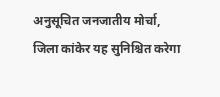अनुसूचित जनजातीय मोर्चा, जिला कांकेर यह सुनिश्चित करेगा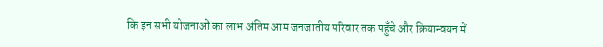कि इन सभी योजनाओं का लाभ अंतिम आम जनजातीय परिवार तक पहुँचे और क्रियान्वयन में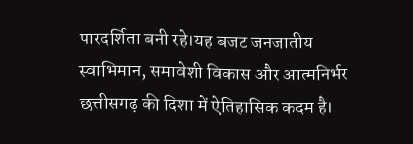पारदर्शिता बनी रहे।यह बजट जनजातीय स्वाभिमान, समावेशी विकास और आत्मनिर्भर छत्तीसगढ़ की दिशा में ऐतिहासिक कदम है।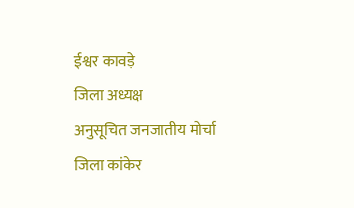ईश्वर कावड़े
जिला अध्यक्ष
अनुसूचित जनजातीय मोर्चा
जिला कांकेर